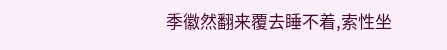季徽然翻来覆去睡不着,索性坐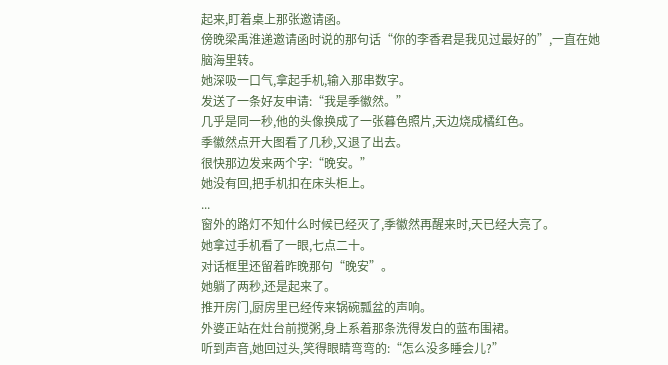起来,盯着桌上那张邀请函。
傍晚梁禹淮递邀请函时说的那句话“你的李香君是我见过最好的”,一直在她脑海里转。
她深吸一口气,拿起手机,输入那串数字。
发送了一条好友申请:“我是季徽然。”
几乎是同一秒,他的头像换成了一张暮色照片,天边烧成橘红色。
季徽然点开大图看了几秒,又退了出去。
很快那边发来两个字:“晚安。”
她没有回,把手机扣在床头柜上。
...
窗外的路灯不知什么时候已经灭了,季徽然再醒来时,天已经大亮了。
她拿过手机看了一眼,七点二十。
对话框里还留着昨晚那句“晚安”。
她躺了两秒,还是起来了。
推开房门,厨房里已经传来锅碗瓢盆的声响。
外婆正站在灶台前搅粥,身上系着那条洗得发白的蓝布围裙。
听到声音,她回过头,笑得眼睛弯弯的:“怎么没多睡会儿?”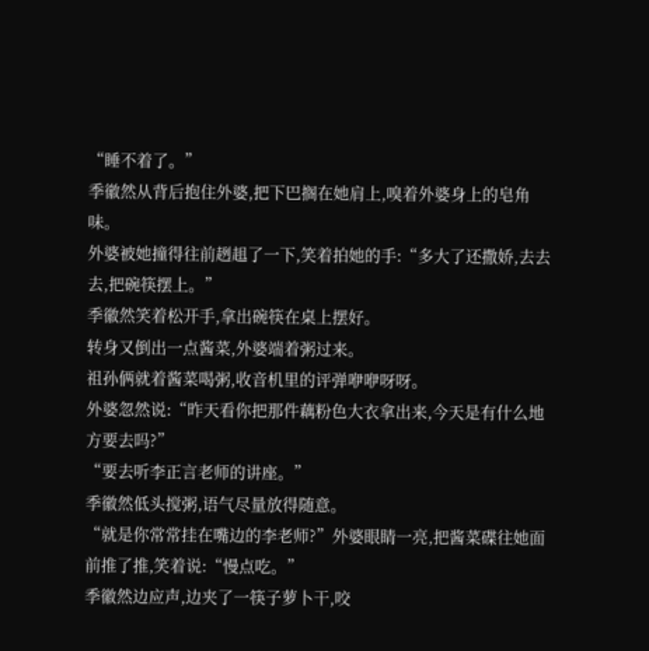“睡不着了。”
季徽然从背后抱住外婆,把下巴搁在她肩上,嗅着外婆身上的皂角味。
外婆被她撞得往前趔趄了一下,笑着拍她的手:“多大了还撒娇,去去去,把碗筷摆上。”
季徽然笑着松开手,拿出碗筷在桌上摆好。
转身又倒出一点酱菜,外婆端着粥过来。
祖孙俩就着酱菜喝粥,收音机里的评弹咿咿呀呀。
外婆忽然说:“昨天看你把那件藕粉色大衣拿出来,今天是有什么地方要去吗?”
“要去听李正言老师的讲座。”
季徽然低头搅粥,语气尽量放得随意。
“就是你常常挂在嘴边的李老师?”外婆眼睛一亮,把酱菜碟往她面前推了推,笑着说:“慢点吃。”
季徽然边应声,边夹了一筷子萝卜干,咬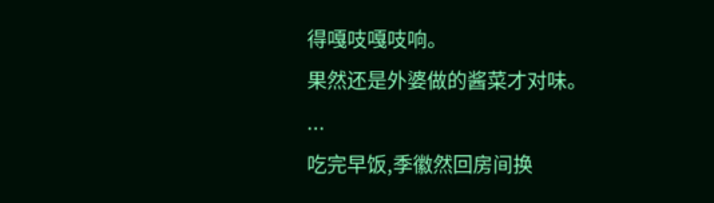得嘎吱嘎吱响。
果然还是外婆做的酱菜才对味。
...
吃完早饭,季徽然回房间换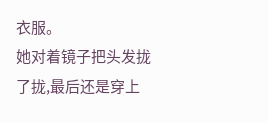衣服。
她对着镜子把头发拢了拢,最后还是穿上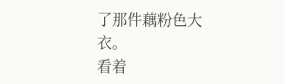了那件藕粉色大衣。
看着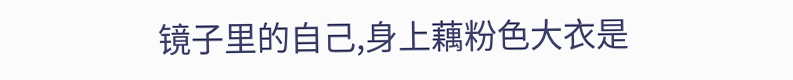镜子里的自己,身上藕粉色大衣是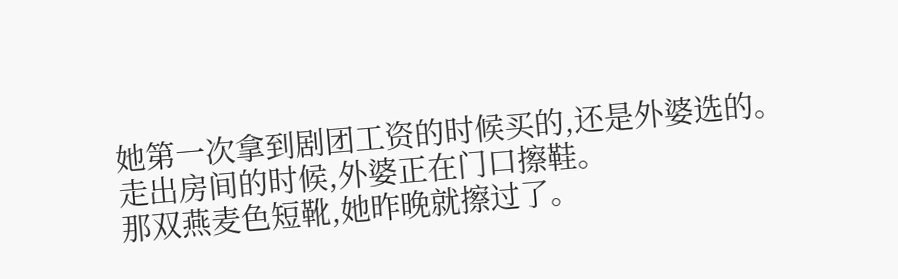她第一次拿到剧团工资的时候买的,还是外婆选的。
走出房间的时候,外婆正在门口擦鞋。
那双燕麦色短靴,她昨晚就擦过了。